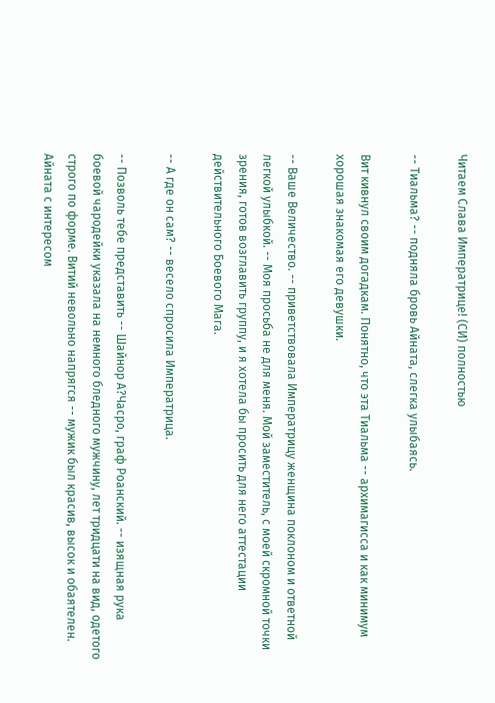Читаем Слава Императрице! (СИ) полностью

-- Тиальма? -- подняла бровь Айната, слегка улыбаясь.

Вит кивнул своим догадкам. Понятно, что эта Тиальма -- архимагисса и как минимум хорошая знакомая его девушки.

-- Ваше Величество. -- приветствовала Императрицу женщина поклоном и ответной легкой улыбкой. -- Моя просьба не для меня. Мой заместитель, с моей скромной точки зрения, готов возглавить группу, и я хотела бы просить для него аттестации действительного Боевого Мага.

-- А где он сам? -- весело спросила Императрица.

-- Позволь тебе представить -- Шайнор А?Часро, граф Роанский. -- изящная рука боевой чародейки указала на немного бледного мужчину, лет тридцати на вид, одетого строго по форме. Витий невольно напрягся -- мужик был красив, высок и обаятелен. Айната с интересом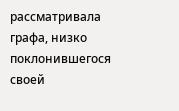рассматривала графа, низко поклонившегося своей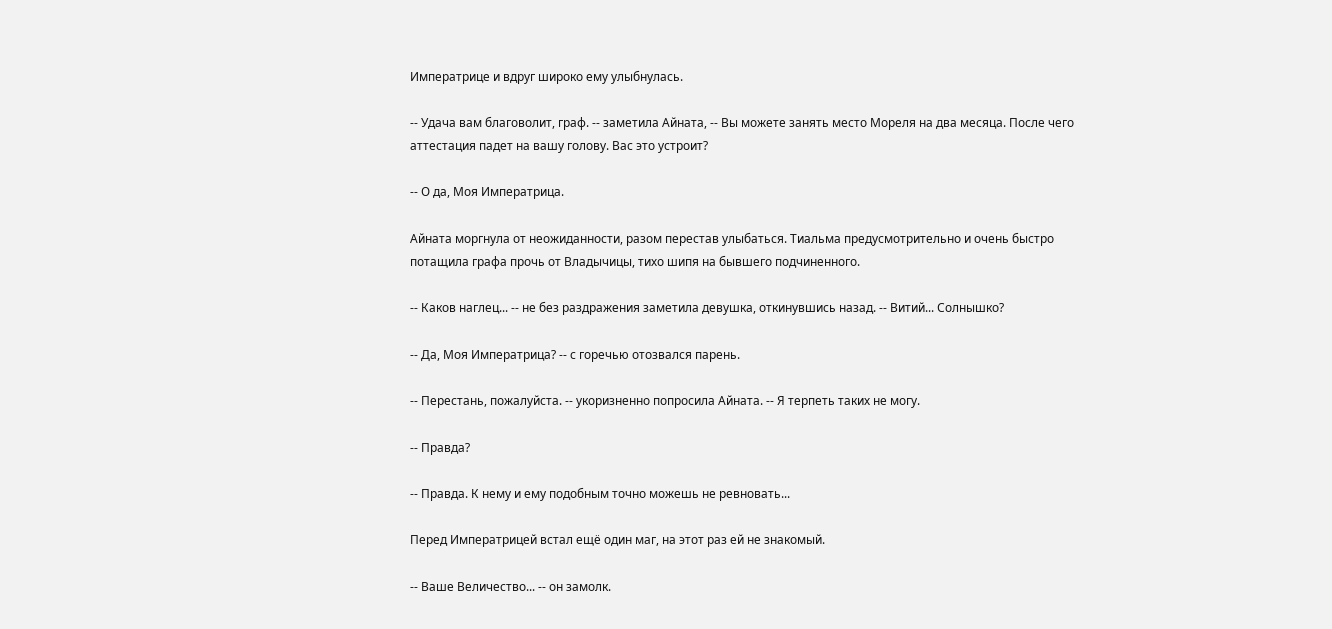Императрице и вдруг широко ему улыбнулась.

-- Удача вам благоволит, граф. -- заметила Айната, -- Вы можете занять место Мореля на два месяца. После чего аттестация падет на вашу голову. Вас это устроит?

-- О да, Моя Императрица.

Айната моргнула от неожиданности, разом перестав улыбаться. Тиальма предусмотрительно и очень быстро потащила графа прочь от Владычицы, тихо шипя на бывшего подчиненного.

-- Каков наглец... -- не без раздражения заметила девушка, откинувшись назад. -- Витий... Солнышко?

-- Да, Моя Императрица? -- с горечью отозвался парень.

-- Перестань, пожалуйста. -- укоризненно попросила Айната. -- Я терпеть таких не могу.

-- Правда?

-- Правда. К нему и ему подобным точно можешь не ревновать...

Перед Императрицей встал ещё один маг, на этот раз ей не знакомый.

-- Ваше Величество... -- он замолк.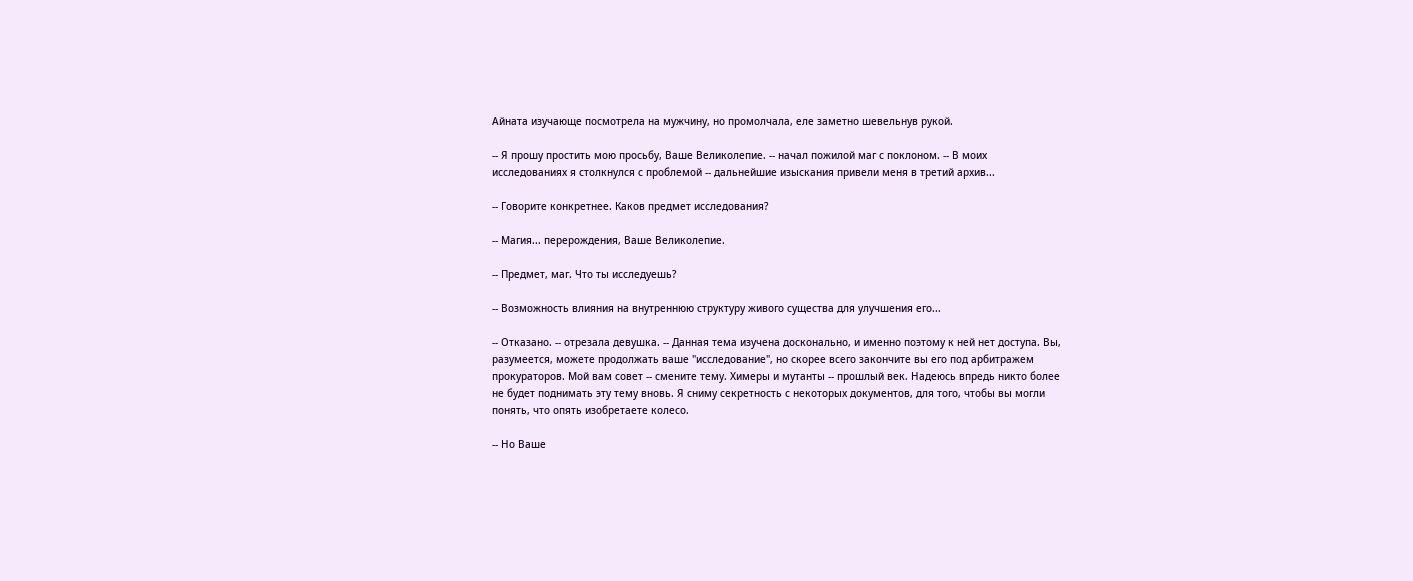Айната изучающе посмотрела на мужчину, но промолчала, еле заметно шевельнув рукой.

-- Я прошу простить мою просьбу, Ваше Великолепие. -- начал пожилой маг с поклоном. -- В моих исследованиях я столкнулся с проблемой -- дальнейшие изыскания привели меня в третий архив...

-- Говорите конкретнее. Каков предмет исследования?

-- Магия... перерождения, Ваше Великолепие.

-- Предмет, маг. Что ты исследуешь?

-- Возможность влияния на внутреннюю структуру живого существа для улучшения его...

-- Отказано. -- отрезала девушка. -- Данная тема изучена досконально, и именно поэтому к ней нет доступа. Вы, разумеется, можете продолжать ваше "исследование", но скорее всего закончите вы его под арбитражем прокураторов. Мой вам совет -- смените тему. Химеры и мутанты -- прошлый век. Надеюсь впредь никто более не будет поднимать эту тему вновь. Я сниму секретность с некоторых документов, для того, чтобы вы могли понять, что опять изобретаете колесо.

-- Но Ваше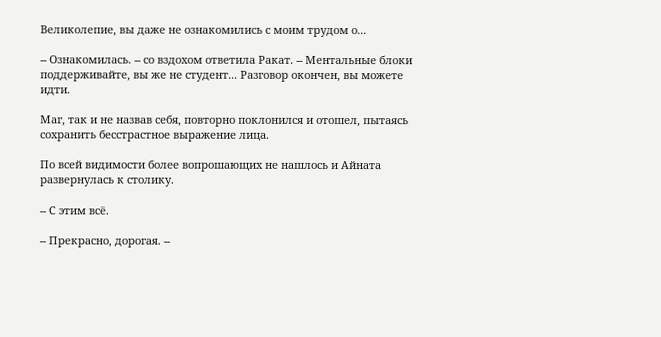Великолепие, вы даже не ознакомились с моим трудом о...

-- Ознакомилась. -- со вздохом ответила Ракат. -- Ментальные блоки поддерживайте, вы же не студент... Разговор окончен, вы можете идти.

Маг, так и не назвав себя, повторно поклонился и отошел, пытаясь сохранить бесстрастное выражение лица.

По всей видимости более вопрошающих не нашлось и Айната развернулась к столику.

-- С этим всё.

-- Прекрасно, дорогая. --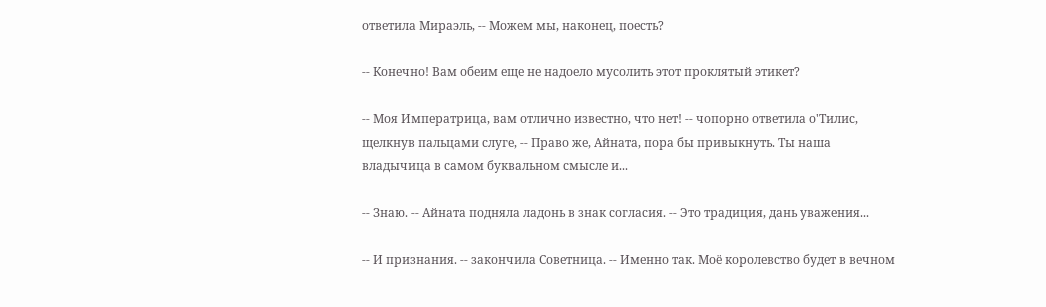ответила Мираэль, -- Можем мы, наконец, поесть?

-- Конечно! Вам обеим еще не надоело мусолить этот проклятый этикет?

-- Моя Императрица, вам отлично известно, что нет! -- чопорно ответила о'Тилис, щелкнув пальцами слуге, -- Право же, Айната, пора бы привыкнуть. Ты наша владычица в самом буквальном смысле и...

-- Знаю. -- Айната подняла ладонь в знак согласия. -- Это традиция, дань уважения...

-- И признания. -- закончила Советница. -- Именно так. Моё королевство будет в вечном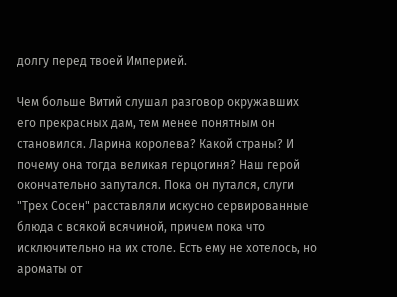долгу перед твоей Империей.

Чем больше Витий слушал разговор окружавших его прекрасных дам, тем менее понятным он становился. Ларина королева? Какой страны? И почему она тогда великая герцогиня? Наш герой окончательно запутался. Пока он путался, слуги "Трех Сосен" расставляли искусно сервированные блюда с всякой всячиной, причем пока что исключительно на их столе. Есть ему не хотелось, но ароматы от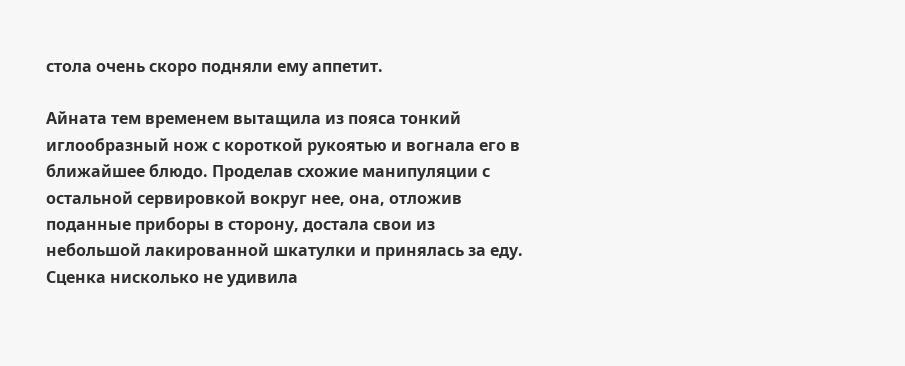стола очень скоро подняли ему аппетит.

Айната тем временем вытащила из пояса тонкий иглообразный нож с короткой рукоятью и вогнала его в ближайшее блюдо. Проделав схожие манипуляции с остальной сервировкой вокруг нее, она, отложив поданные приборы в сторону, достала свои из небольшой лакированной шкатулки и принялась за еду. Сценка нисколько не удивила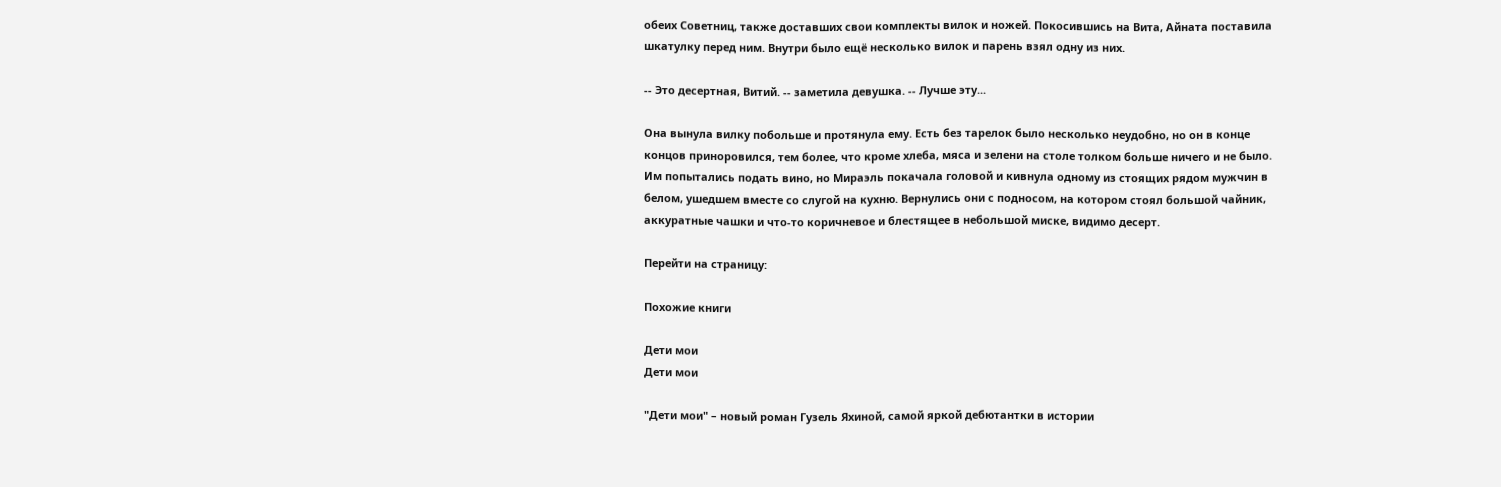обеих Советниц, также доставших свои комплекты вилок и ножей. Покосившись на Вита, Айната поставила шкатулку перед ним. Внутри было ещё несколько вилок и парень взял одну из них.

-- Это десертная, Витий. -- заметила девушка. -- Лучше эту...

Она вынула вилку побольше и протянула ему. Есть без тарелок было несколько неудобно, но он в конце концов приноровился, тем более, что кроме хлеба, мяса и зелени на столе толком больше ничего и не было. Им попытались подать вино, но Мираэль покачала головой и кивнула одному из стоящих рядом мужчин в белом, ушедшем вместе со слугой на кухню. Вернулись они с подносом, на котором стоял большой чайник, аккуратные чашки и что-то коричневое и блестящее в небольшой миске, видимо десерт.

Перейти на страницу:

Похожие книги

Дети мои
Дети мои

"Дети мои" – новый роман Гузель Яхиной, самой яркой дебютантки в истории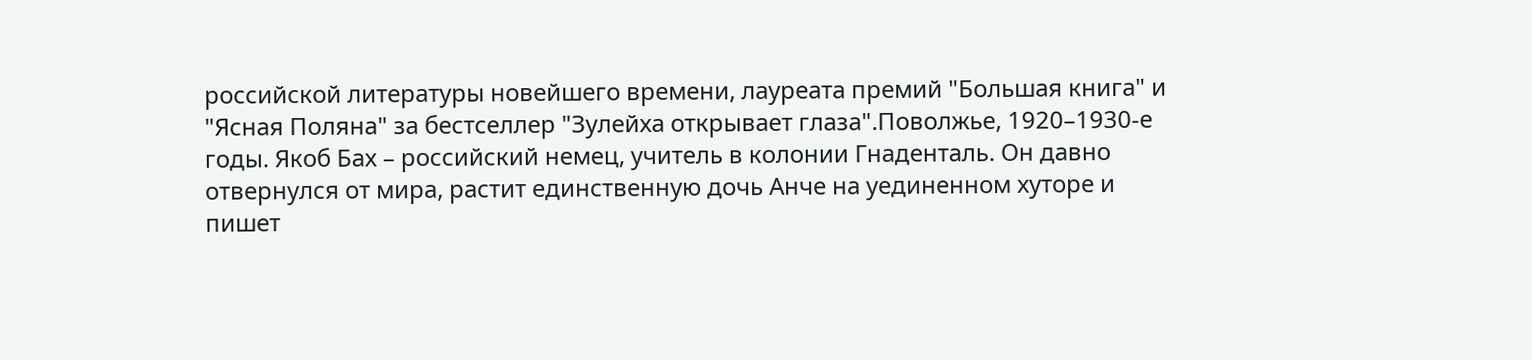российской литературы новейшего времени, лауреата премий "Большая книга" и "Ясная Поляна" за бестселлер "Зулейха открывает глаза".Поволжье, 1920–1930-е годы. Якоб Бах – российский немец, учитель в колонии Гнаденталь. Он давно отвернулся от мира, растит единственную дочь Анче на уединенном хуторе и пишет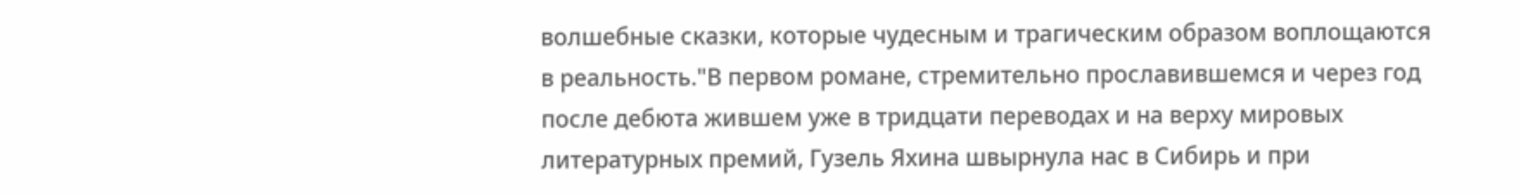волшебные сказки, которые чудесным и трагическим образом воплощаются в реальность."В первом романе, стремительно прославившемся и через год после дебюта жившем уже в тридцати переводах и на верху мировых литературных премий, Гузель Яхина швырнула нас в Сибирь и при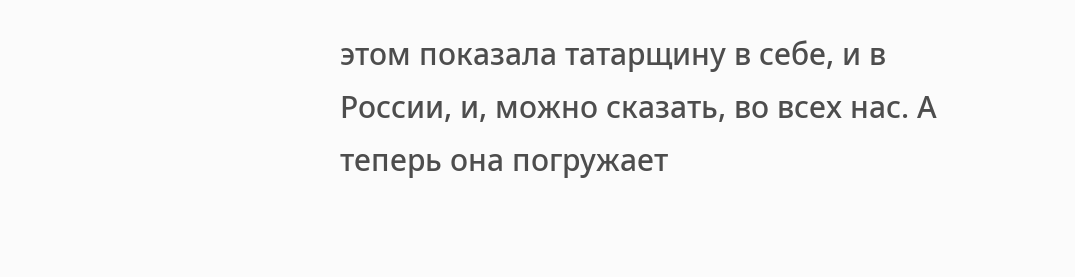этом показала татарщину в себе, и в России, и, можно сказать, во всех нас. А теперь она погружает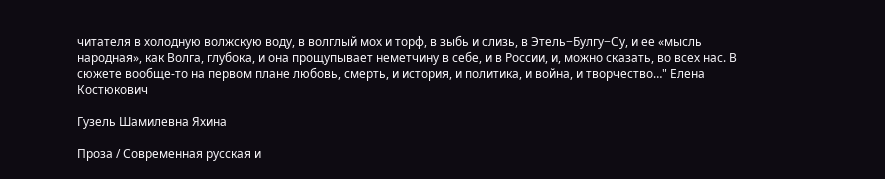читателя в холодную волжскую воду, в волглый мох и торф, в зыбь и слизь, в Этель−Булгу−Су, и ее «мысль народная», как Волга, глубока, и она прощупывает неметчину в себе, и в России, и, можно сказать, во всех нас. В сюжете вообще-то на первом плане любовь, смерть, и история, и политика, и война, и творчество…" Елена Костюкович

Гузель Шамилевна Яхина

Проза / Современная русская и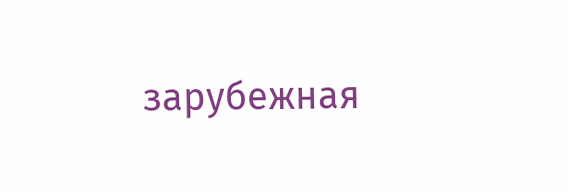зарубежная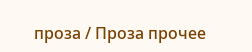проза / Проза прочее